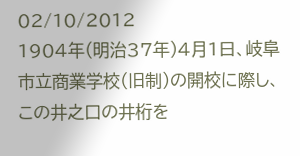02/10/2012
1904年(明治37年)4月1日、岐阜市立商業学校(旧制)の開校に際し、この井之口の井桁を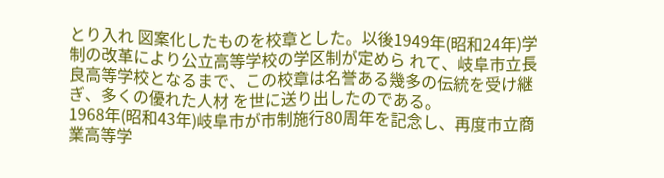とり入れ 図案化したものを校章とした。以後1949年(昭和24年)学制の改革により公立高等学校の学区制が定めら れて、岐阜市立長良高等学校となるまで、この校章は名誉ある幾多の伝統を受け継ぎ、多くの優れた人材 を世に送り出したのである。
1968年(昭和43年)岐阜市が市制施行80周年を記念し、再度市立商業高等学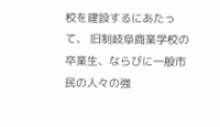校を建設するにあたって、 旧制岐阜商業学校の卒業生、ならびに一般市民の人々の強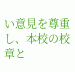い意見を尊重し、本校の校章と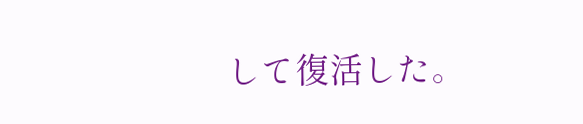して復活した。